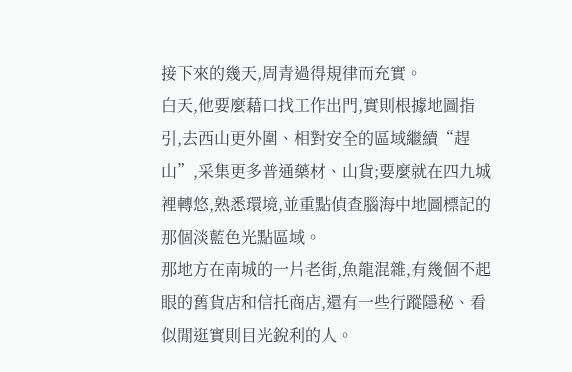接下來的幾天,周青過得規律而充實。
白天,他要麼藉口找工作出門,實則根據地圖指引,去西山更外圍、相對安全的區域繼續“趕山”,采集更多普通藥材、山貨;要麼就在四九城裡轉悠,熟悉環境,並重點偵查腦海中地圖標記的那個淡藍色光點區域。
那地方在南城的一片老街,魚龍混雜,有幾個不起眼的舊貨店和信托商店,還有一些行蹤隱秘、看似閒逛實則目光銳利的人。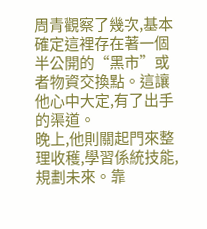周青觀察了幾次,基本確定這裡存在著一個半公開的“黑市”或者物資交換點。這讓他心中大定,有了出手的渠道。
晚上,他則關起門來整理收穫,學習係統技能,規劃未來。靠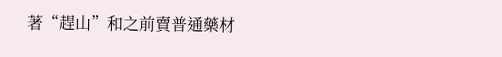著“趕山”和之前賣普通藥材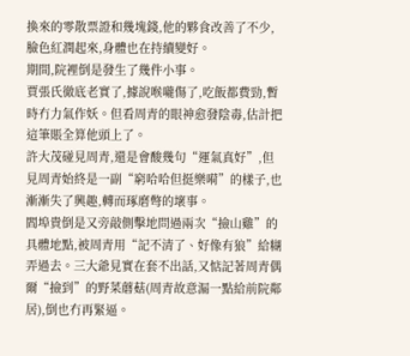換來的零散票證和幾塊錢,他的夥食改善了不少,臉色紅潤起來,身體也在持續變好。
期間,院裡倒是發生了幾件小事。
賈張氏徹底老實了,據說喉嚨傷了,吃飯都費勁,暫時冇力氣作妖。但看周青的眼神愈發陰毒,估計把這筆賬全算他頭上了。
許大茂碰見周青,還是會酸幾句“運氣真好”,但見周青始終是一副“窮哈哈但挺樂嗬”的樣子,也漸漸失了興趣,轉而琢磨彆的壞事。
閻埠貴倒是又旁敲側擊地問過兩次“撿山雞”的具體地點,被周青用“記不清了、好像有狼”給糊弄過去。三大爺見實在套不出話,又惦記著周青偶爾“撿到”的野菜蘑菇(周青故意漏一點給前院鄰居),倒也冇再緊逼。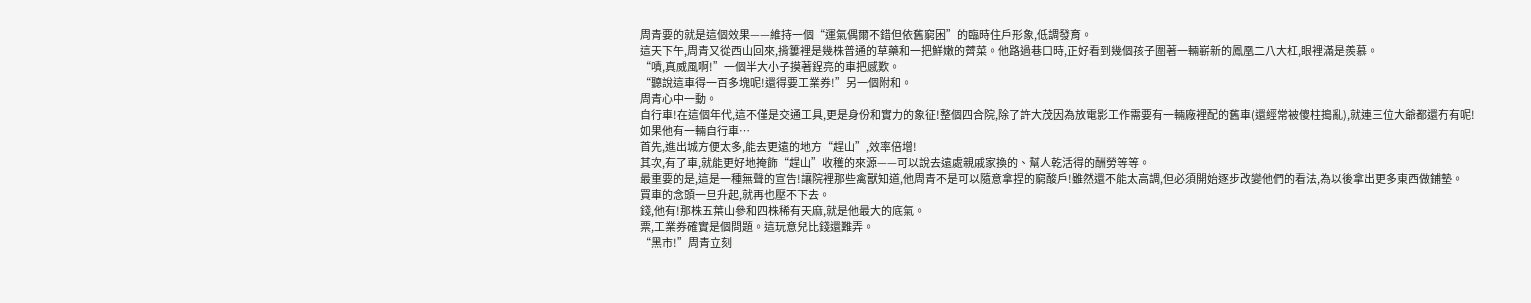周青要的就是這個效果——維持一個“運氣偶爾不錯但依舊窮困”的臨時住戶形象,低調發育。
這天下午,周青又從西山回來,揹簍裡是幾株普通的草藥和一把鮮嫩的薺菜。他路過巷口時,正好看到幾個孩子圍著一輛嶄新的鳳凰二八大杠,眼裡滿是羨慕。
“嘖,真威風啊!”一個半大小子摸著鋥亮的車把感歎。
“聽說這車得一百多塊呢!還得要工業券!”另一個附和。
周青心中一動。
自行車!在這個年代,這不僅是交通工具,更是身份和實力的象征!整個四合院,除了許大茂因為放電影工作需要有一輛廠裡配的舊車(還經常被傻柱搗亂),就連三位大爺都還冇有呢!
如果他有一輛自行車…
首先,進出城方便太多,能去更遠的地方“趕山”,效率倍增!
其次,有了車,就能更好地掩飾“趕山”收穫的來源——可以說去遠處親戚家換的、幫人乾活得的酬勞等等。
最重要的是,這是一種無聲的宣告!讓院裡那些禽獸知道,他周青不是可以隨意拿捏的窮酸戶!雖然還不能太高調,但必須開始逐步改變他們的看法,為以後拿出更多東西做鋪墊。
買車的念頭一旦升起,就再也壓不下去。
錢,他有!那株五葉山參和四株稀有天麻,就是他最大的底氣。
票,工業券確實是個問題。這玩意兒比錢還難弄。
“黑市!”周青立刻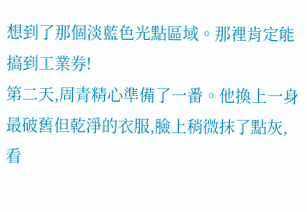想到了那個淡藍色光點區域。那裡肯定能搞到工業券!
第二天,周青精心準備了一番。他換上一身最破舊但乾淨的衣服,臉上稍微抹了點灰,看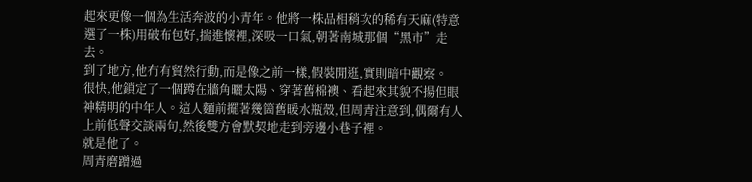起來更像一個為生活奔波的小青年。他將一株品相稍次的稀有天麻(特意選了一株)用破布包好,揣進懷裡,深吸一口氣,朝著南城那個“黑市”走去。
到了地方,他冇有貿然行動,而是像之前一樣,假裝閒逛,實則暗中觀察。
很快,他鎖定了一個蹲在牆角曬太陽、穿著舊棉襖、看起來其貌不揚但眼神精明的中年人。這人麵前擺著幾箇舊暖水瓶殼,但周青注意到,偶爾有人上前低聲交談兩句,然後雙方會默契地走到旁邊小巷子裡。
就是他了。
周青磨蹭過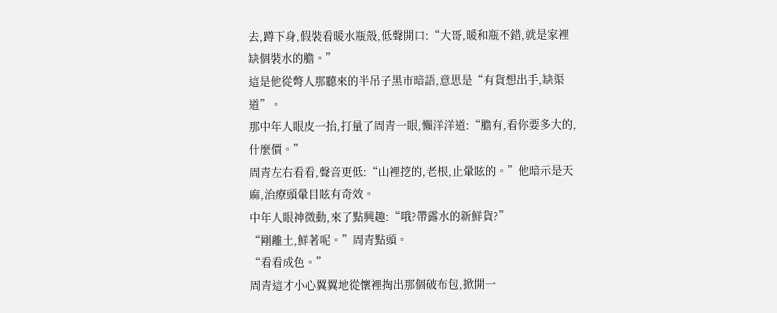去,蹲下身,假裝看暖水瓶殼,低聲開口:“大哥,暖和瓶不錯,就是家裡缺個裝水的膽。”
這是他從彆人那聽來的半吊子黑市暗語,意思是“有貨想出手,缺渠道”。
那中年人眼皮一抬,打量了周青一眼,懶洋洋道:“膽有,看你要多大的,什麼價。”
周青左右看看,聲音更低:“山裡挖的,老根,止暈眩的。”他暗示是天麻,治療頭暈目眩有奇效。
中年人眼神微動,來了點興趣:“哦?帶露水的新鮮貨?”
“剛離土,鮮著呢。”周青點頭。
“看看成色。”
周青這才小心翼翼地從懷裡掏出那個破布包,掀開一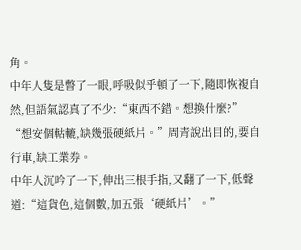角。
中年人隻是瞥了一眼,呼吸似乎頓了一下,隨即恢複自然,但語氣認真了不少:“東西不錯。想換什麼?”
“想安個軲轆,缺幾張硬紙片。”周青說出目的,要自行車,缺工業券。
中年人沉吟了一下,伸出三根手指,又翻了一下,低聲道:“這貨色,這個數,加五張‘硬紙片’。”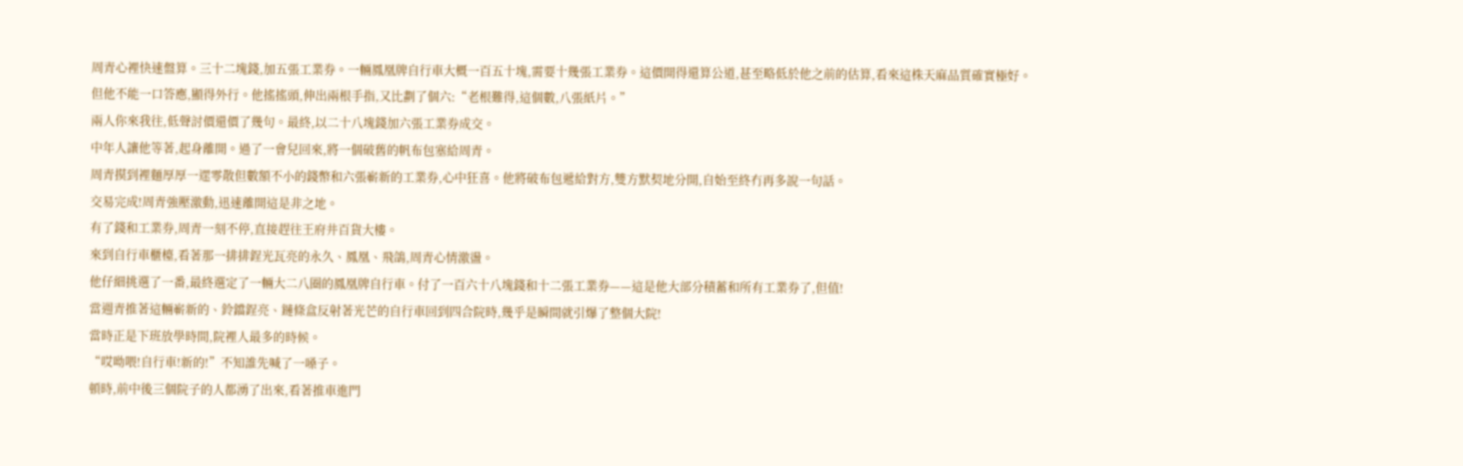周青心裡快速盤算。三十二塊錢,加五張工業券。一輛鳳凰牌自行車大概一百五十塊,需要十幾張工業券。這價開得還算公道,甚至略低於他之前的估算,看來這株天麻品質確實極好。
但他不能一口答應,顯得外行。他搖搖頭,伸出兩根手指,又比劃了個六:“老根難得,這個數,八張紙片。”
兩人你來我往,低聲討價還價了幾句。最終,以二十八塊錢加六張工業券成交。
中年人讓他等著,起身離開。過了一會兒回來,將一個破舊的帆布包塞給周青。
周青摸到裡麵厚厚一遝零散但數額不小的錢幣和六張嶄新的工業券,心中狂喜。他將破布包遞給對方,雙方默契地分開,自始至終冇再多說一句話。
交易完成!周青強壓激動,迅速離開這是非之地。
有了錢和工業券,周青一刻不停,直接趕往王府井百貨大樓。
來到自行車櫃檯,看著那一排排鋥光瓦亮的永久、鳳凰、飛鴿,周青心情激盪。
他仔細挑選了一番,最終選定了一輛大二八圈的鳳凰牌自行車。付了一百六十八塊錢和十二張工業券——這是他大部分積蓄和所有工業券了,但值!
當週青推著這輛嶄新的、鈴鐺鋥亮、鏈條盒反射著光芒的自行車回到四合院時,幾乎是瞬間就引爆了整個大院!
當時正是下班放學時間,院裡人最多的時候。
“哎呦喂!自行車!新的!”不知誰先喊了一嗓子。
頓時,前中後三個院子的人都湧了出來,看著推車進門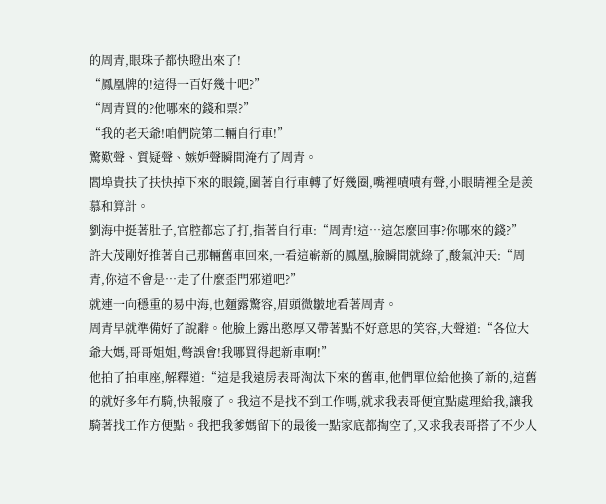的周青,眼珠子都快瞪出來了!
“鳳凰牌的!這得一百好幾十吧?”
“周青買的?他哪來的錢和票?”
“我的老天爺!咱們院第二輛自行車!”
驚歎聲、質疑聲、嫉妒聲瞬間淹冇了周青。
閻埠貴扶了扶快掉下來的眼鏡,圍著自行車轉了好幾圈,嘴裡嘖嘖有聲,小眼睛裡全是羨慕和算計。
劉海中挺著肚子,官腔都忘了打,指著自行車:“周青!這…這怎麼回事?你哪來的錢?”
許大茂剛好推著自己那輛舊車回來,一看這嶄新的鳳凰,臉瞬間就綠了,酸氣沖天:“周青,你這不會是…走了什麼歪門邪道吧?”
就連一向穩重的易中海,也麵露驚容,眉頭微皺地看著周青。
周青早就準備好了說辭。他臉上露出憨厚又帶著點不好意思的笑容,大聲道:“各位大爺大媽,哥哥姐姐,彆誤會!我哪買得起新車啊!”
他拍了拍車座,解釋道:“這是我遠房表哥淘汰下來的舊車,他們單位給他換了新的,這舊的就好多年冇騎,快報廢了。我這不是找不到工作嗎,就求我表哥便宜點處理給我,讓我騎著找工作方便點。我把我爹媽留下的最後一點家底都掏空了,又求我表哥搭了不少人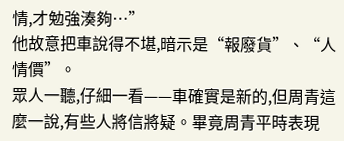情,才勉強湊夠…”
他故意把車說得不堪,暗示是“報廢貨”、“人情價”。
眾人一聽,仔細一看——車確實是新的,但周青這麼一說,有些人將信將疑。畢竟周青平時表現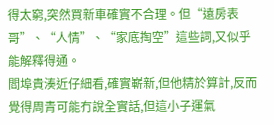得太窮,突然買新車確實不合理。但“遠房表哥”、“人情”、“家底掏空”這些詞,又似乎能解釋得通。
閻埠貴湊近仔細看,確實嶄新,但他精於算計,反而覺得周青可能冇說全實話,但這小子運氣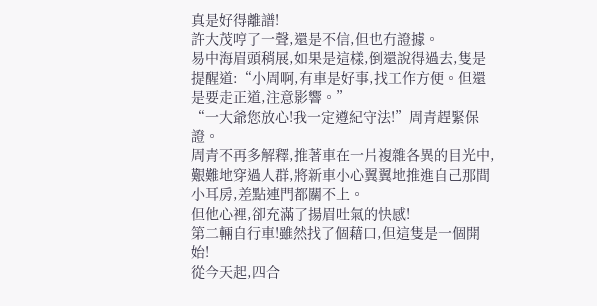真是好得離譜!
許大茂哼了一聲,還是不信,但也冇證據。
易中海眉頭稍展,如果是這樣,倒還說得過去,隻是提醒道:“小周啊,有車是好事,找工作方便。但還是要走正道,注意影響。”
“一大爺您放心!我一定遵紀守法!”周青趕緊保證。
周青不再多解釋,推著車在一片複雜各異的目光中,艱難地穿過人群,將新車小心翼翼地推進自己那間小耳房,差點連門都關不上。
但他心裡,卻充滿了揚眉吐氣的快感!
第二輛自行車!雖然找了個藉口,但這隻是一個開始!
從今天起,四合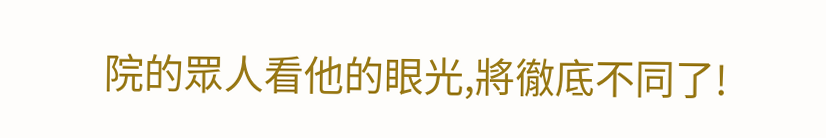院的眾人看他的眼光,將徹底不同了!